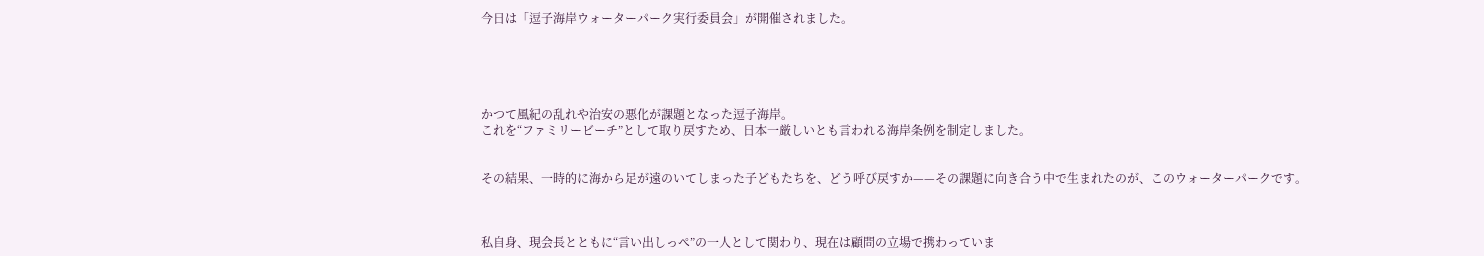今日は「逗子海岸ウォーターパーク実行委員会」が開催されました。





かつて風紀の乱れや治安の悪化が課題となった逗子海岸。
これを“ファミリービーチ”として取り戻すため、日本一厳しいとも言われる海岸条例を制定しました。


その結果、一時的に海から足が遠のいてしまった子どもたちを、どう呼び戻すか——その課題に向き合う中で生まれたのが、このウォーターパークです。



私自身、現会長とともに“言い出しっぺ”の一人として関わり、現在は顧問の立場で携わっていま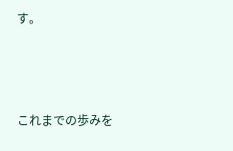す。



これまでの歩みを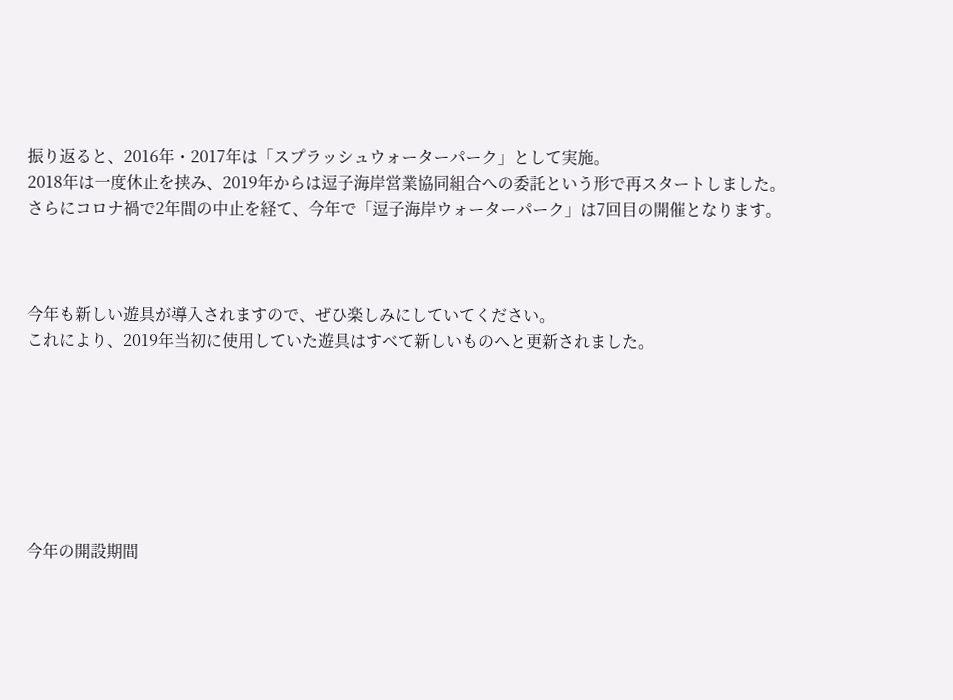振り返ると、2016年・2017年は「スプラッシュウォーターパーク」として実施。
2018年は一度休止を挟み、2019年からは逗子海岸営業協同組合への委託という形で再スタートしました。
さらにコロナ禍で2年間の中止を経て、今年で「逗子海岸ウォーターパーク」は7回目の開催となります。



今年も新しい遊具が導入されますので、ぜひ楽しみにしていてください。
これにより、2019年当初に使用していた遊具はすべて新しいものへと更新されました。







今年の開設期間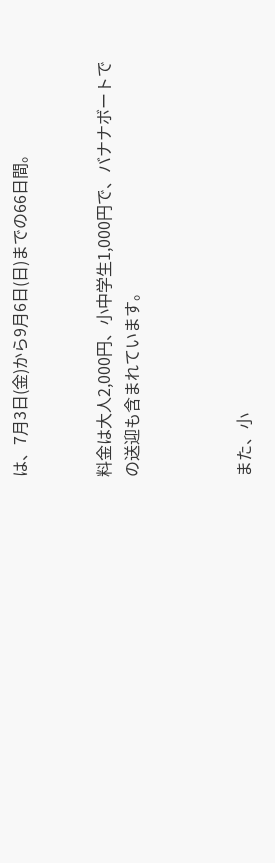は、7月3日(金)から9月6日(日)までの66日間。


料金は大人2,000円、小中学生1,000円で、バナナボートでの送迎も含まれています。



また、小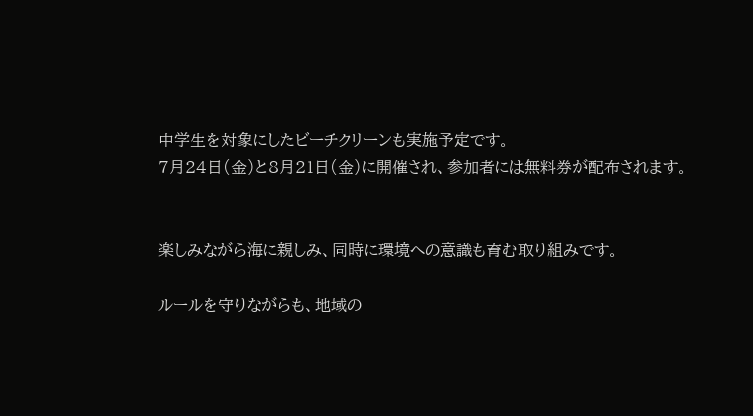中学生を対象にしたビーチクリーンも実施予定です。
7月24日(金)と8月21日(金)に開催され、参加者には無料券が配布されます。


楽しみながら海に親しみ、同時に環境への意識も育む取り組みです。

ルールを守りながらも、地域の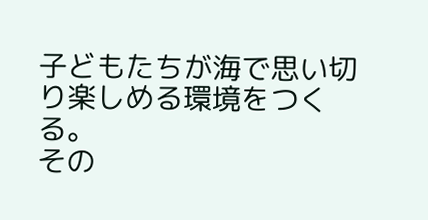子どもたちが海で思い切り楽しめる環境をつくる。
その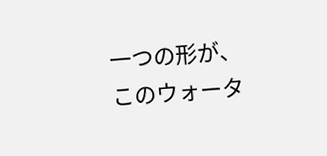一つの形が、このウォータ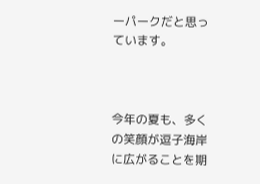ーパークだと思っています。



今年の夏も、多くの笑顔が逗子海岸に広がることを期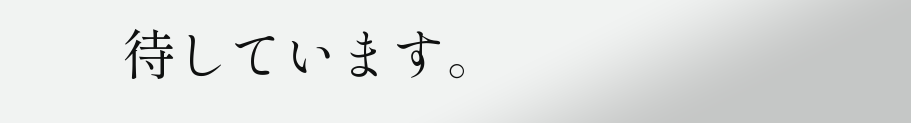待しています。